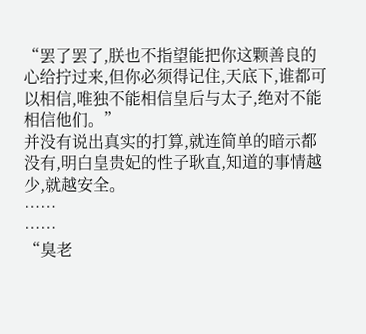“罢了罢了,朕也不指望能把你这颗善良的心给拧过来,但你必须得记住,天底下,谁都可以相信,唯独不能相信皇后与太子,绝对不能相信他们。”
并没有说出真实的打算,就连简单的暗示都没有,明白皇贵妃的性子耿直,知道的事情越少,就越安全。
……
……
“臭老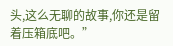头,这么无聊的故事,你还是留着压箱底吧。”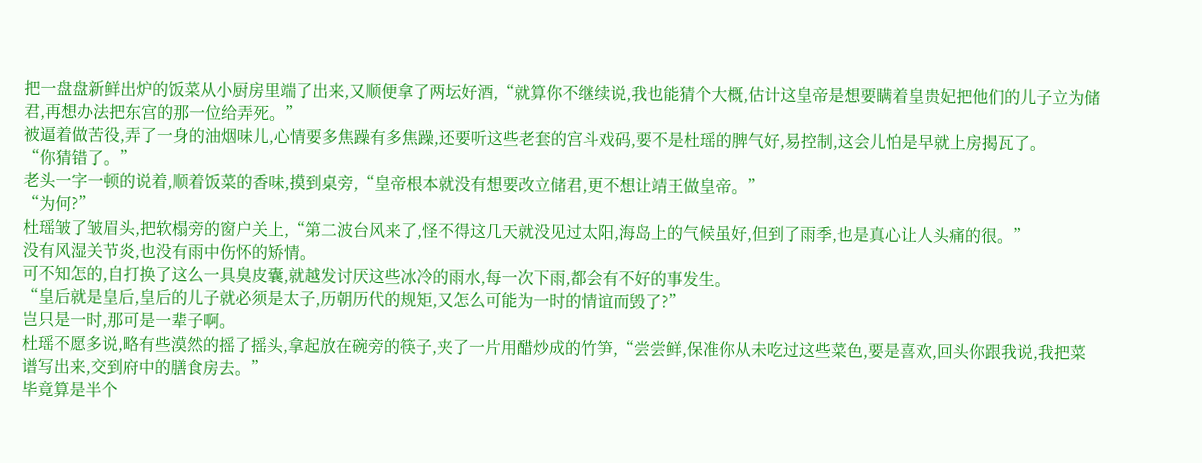把一盘盘新鲜出炉的饭菜从小厨房里端了出来,又顺便拿了两坛好酒,“就算你不继续说,我也能猜个大概,估计这皇帝是想要瞒着皇贵妃把他们的儿子立为储君,再想办法把东宫的那一位给弄死。”
被逼着做苦役,弄了一身的油烟味儿,心情要多焦躁有多焦躁,还要听这些老套的宫斗戏码,要不是杜瑶的脾气好,易控制,这会儿怕是早就上房揭瓦了。
“你猜错了。”
老头一字一顿的说着,顺着饭菜的香味,摸到桌旁,“皇帝根本就没有想要改立储君,更不想让靖王做皇帝。”
“为何?”
杜瑶皱了皱眉头,把软榻旁的窗户关上,“第二波台风来了,怪不得这几天就没见过太阳,海岛上的气候虽好,但到了雨季,也是真心让人头痛的很。”
没有风湿关节炎,也没有雨中伤怀的矫情。
可不知怎的,自打换了这么一具臭皮囊,就越发讨厌这些冰冷的雨水,每一次下雨,都会有不好的事发生。
“皇后就是皇后,皇后的儿子就必须是太子,历朝历代的规矩,又怎么可能为一时的情谊而毁了?”
岂只是一时,那可是一辈子啊。
杜瑶不愿多说,略有些漠然的摇了摇头,拿起放在碗旁的筷子,夹了一片用醋炒成的竹笋,“尝尝鲜,保准你从未吃过这些菜色,要是喜欢,回头你跟我说,我把菜谱写出来,交到府中的膳食房去。”
毕竟算是半个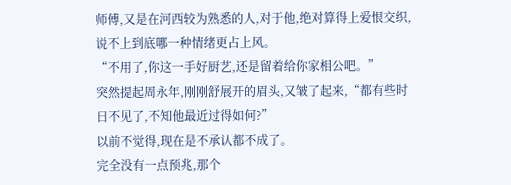师傅,又是在河西较为熟悉的人,对于他,绝对算得上爱恨交织,说不上到底哪一种情绪更占上风。
“不用了,你这一手好厨艺,还是留着给你家相公吧。”
突然提起周永年,刚刚舒展开的眉头,又皱了起来,“都有些时日不见了,不知他最近过得如何?”
以前不觉得,现在是不承认都不成了。
完全没有一点预兆,那个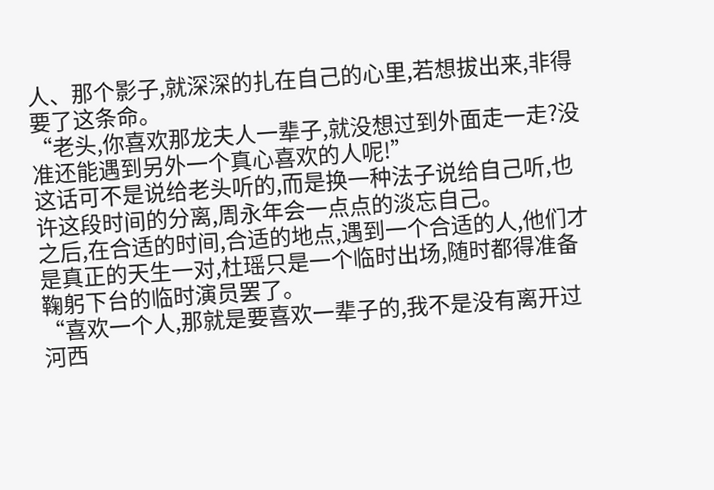人、那个影子,就深深的扎在自己的心里,若想拔出来,非得要了这条命。
“老头,你喜欢那龙夫人一辈子,就没想过到外面走一走?没准还能遇到另外一个真心喜欢的人呢!”
这话可不是说给老头听的,而是换一种法子说给自己听,也许这段时间的分离,周永年会一点点的淡忘自己。
之后,在合适的时间,合适的地点,遇到一个合适的人,他们才是真正的天生一对,杜瑶只是一个临时出场,随时都得准备鞠躬下台的临时演员罢了。
“喜欢一个人,那就是要喜欢一辈子的,我不是没有离开过河西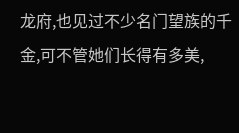龙府,也见过不少名门望族的千金,可不管她们长得有多美,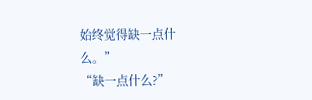始终觉得缺一点什么。”
“缺一点什么?”